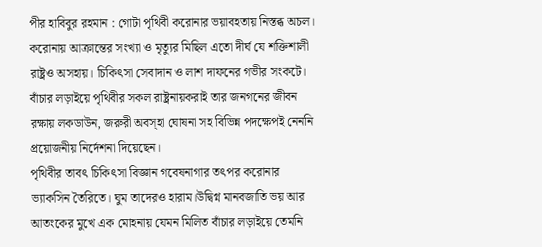পীর হাবিবুর রহমান : গোটা পৃথিবী করোনার ভয়াবহতায় নিস্তব্ধ অচল। করোনায় আক্রান্তের সংখ্যা ও মৃত্যুর মিছিল এতো দীর্ঘ যে শক্তিশালী রাষ্ট্রও অসহায়। চিকিৎসা সেবাদান ও লাশ দাফনের গভীর সংকটে। বাঁচার লড়াইয়ে পৃথিবীর সকল রাষ্ট্রনায়করাই তার জনগনের জীবন রক্ষায় লকডাউন, জরুরী অবস্হা ঘোষনা সহ বিভিন্ন পদক্ষেপই নেননি প্রয়োজনীয় নির্দেশনা দিয়েছেন।
পৃথিবীর তাবৎ চিকিৎসা বিজ্ঞান গবেষনাগার তৎপর করোনার ভ্যাকসিন তৈরিতে। ঘুম তাদেরও হারাম।উদ্বিগ্ন মানবজাতি ভয় আর আতংকের মুখে এক মোহনায় যেমন মিলিত বাঁচার লড়াইয়ে তেমনি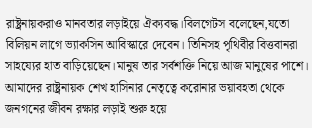রাষ্ট্রনায়করাও মানবতার লড়াইয়ে ঐক্যবদ্ধ।বিলগেটস বলেছেন,যতো বিলিয়ন লাগে ভ্যাকসিন আবিস্কারে দেবেন। তিনিসহ পৃথিবীর বিত্তবানরা সাহয্যের হাত বাড়িয়েছেন।মানুষ তার সর্বশক্তি নিয়ে আজ মানুষের পাশে।
আমাদের রাষ্ট্রনায়ক শেখ হাসিনার নেতৃত্বে করোনার ভয়াবহতা থেকে জনগনের জীবন রক্ষার লড়াই শুরু হয়ে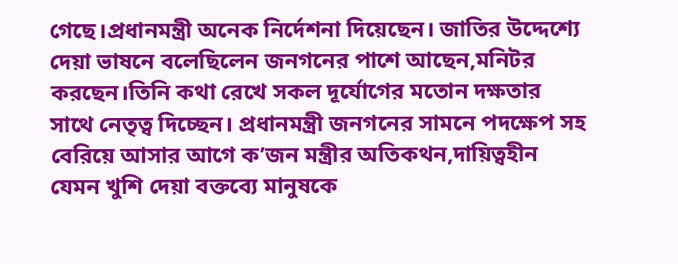গেছে।প্রধানমন্ত্রী অনেক নির্দেশনা দিয়েছেন। জাতির উদ্দেশ্যে দেয়া ভাষনে বলেছিলেন জনগনের পাশে আছেন,মনিটর করছেন।তিনি কথা রেখে সকল দূর্যোগের মতোন দক্ষতার সাথে নেতৃত্ব দিচ্ছেন। প্রধানমন্ত্রী জনগনের সামনে পদক্ষেপ সহ বেরিয়ে আসার আগে ক’জন মন্ত্রীর অতিকথন,দায়িত্বহীন যেমন খুশি দেয়া বক্তব্যে মানুষকে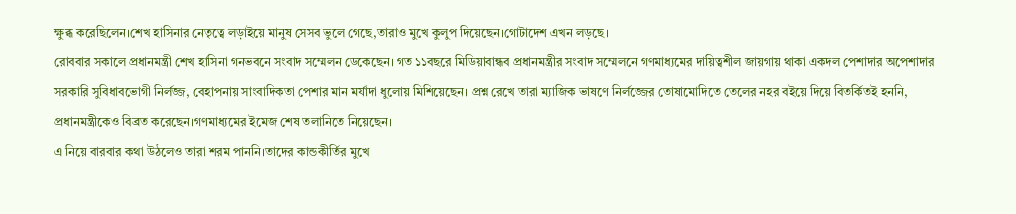ক্ষুব্ধ করেছিলেন।শেখ হাসিনার নেতৃত্বে লড়াইয়ে মানুষ সেসব ভুলে গেছে,তারাও মুখে কুলুপ দিয়েছেন।গোটাদেশ এখন লড়ছে।
রোববার সকালে প্রধানমন্ত্রী শেখ হাসিনা গনভবনে সংবাদ সম্মেলন ডেকেছেন। গত ১১বছরে মিডিয়াবান্ধব প্রধানমন্ত্রীর সংবাদ সম্মেলনে গণমাধ্যমের দায়িত্বশীল জায়গায় থাকা একদল পেশাদার অপেশাদার সরকারি সুবিধাবভোগী নির্লজ্জ, বেহাপনায় সাংবাদিকতা পেশার মান মর্যাদা ধুলোয় মিশিয়েছেন। প্রশ্ন রেখে তারা ম্যাজিক ভাষণে নির্লজ্জের তোষামোদিতে তেলের নহর বইয়ে দিয়ে বিতর্কিতই হননি, প্রধানমন্ত্রীকেও বিব্রত করেছেন।গণমাধ্যমের ইমেজ শেষ তলানিতে নিয়েছেন।
এ নিয়ে বারবার কথা উঠলেও তারা শরম পাননি।তাদের কান্ডকীর্তির মুখে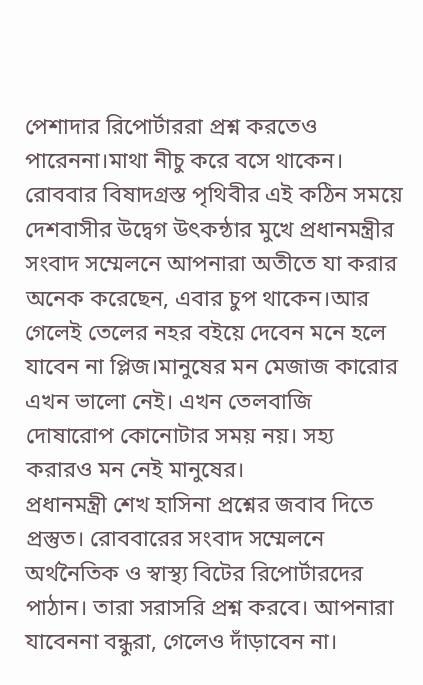পেশাদার রিপোর্টাররা প্রশ্ন করতেও পারেননা।মাথা নীচু করে বসে থাকেন।
রোববার বিষাদগ্রস্ত পৃথিবীর এই কঠিন সময়ে দেশবাসীর উদ্বেগ উৎকন্ঠার মুখে প্রধানমন্ত্রীর সংবাদ সম্মেলনে আপনারা অতীতে যা করার অনেক করেছেন, এবার চুপ থাকেন।আর গেলেই তেলের নহর বইয়ে দেবেন মনে হলে যাবেন না প্লিজ।মানুষের মন মেজাজ কারোর এখন ভালো নেই। এখন তেলবাজি দোষারোপ কোনোটার সময় নয়। সহ্য করারও মন নেই মানুষের।
প্রধানমন্ত্রী শেখ হাসিনা প্রশ্নের জবাব দিতে প্রস্তুত। রোববারের সংবাদ সম্মেলনে অর্থনৈতিক ও স্বাস্থ্য বিটের রিপোর্টারদের পাঠান। তারা সরাসরি প্রশ্ন করবে। আপনারা যাবেননা বন্ধুরা, গেলেও দাঁড়াবেন না।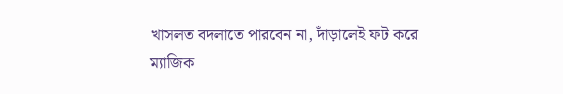খাসলত বদলাতে পারবেন না, দাঁড়ালেই ফট করে ম্যাজিক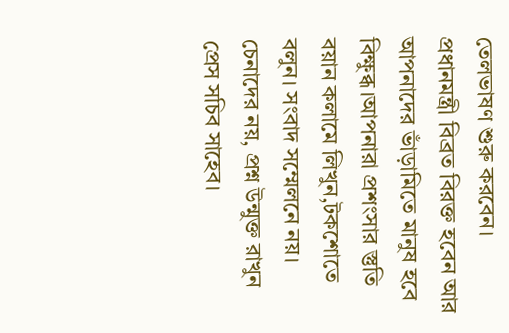তেলভাষণ শুরু করবেন। প্রধানমন্ত্রী বিব্রত বিরক্ত হবেন আর আপনাদের ভাঁড়ামিতে মানুষ হবে বিক্ষুব্ধ।আপনারা প্রশংসার স্তুতি বয়ান কলামে লিখুন,টকশোতে বলুন। সংবাদ সম্মেলনে নয়।
চেনাদের নয়, প্রশ্ন উন্মুক্ত রাখুন প্রেস সচিব সাহেব।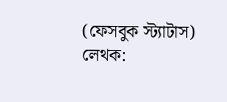(ফেসবুক স্ট্যাটাস)
লেথক: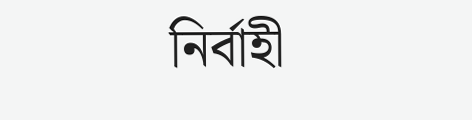নির্বাহী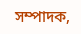সম্পাদক,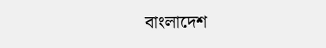বাংলাদেশ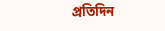প্রতিদিন